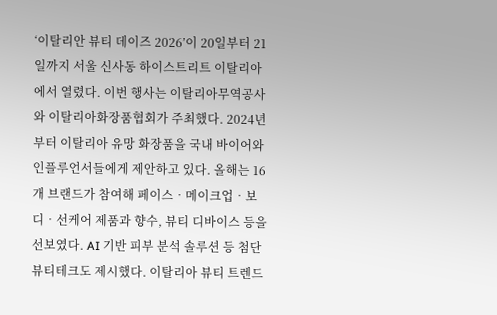‘이탈리안 뷰티 데이즈 2026’이 20일부터 21일까지 서울 신사동 하이스트리트 이탈리아에서 열렸다. 이번 행사는 이탈리아무역공사와 이탈리아화장품협회가 주최했다. 2024년부터 이탈리아 유망 화장품을 국내 바이어와 인플루언서들에게 제안하고 있다. 올해는 16개 브랜드가 참여해 페이스‧메이크업‧보디‧선케어 제품과 향수, 뷰티 디바이스 등을 선보였다. AI 기반 피부 분석 솔루션 등 첨단 뷰티테크도 제시했다. 이탈리아 뷰티 트렌드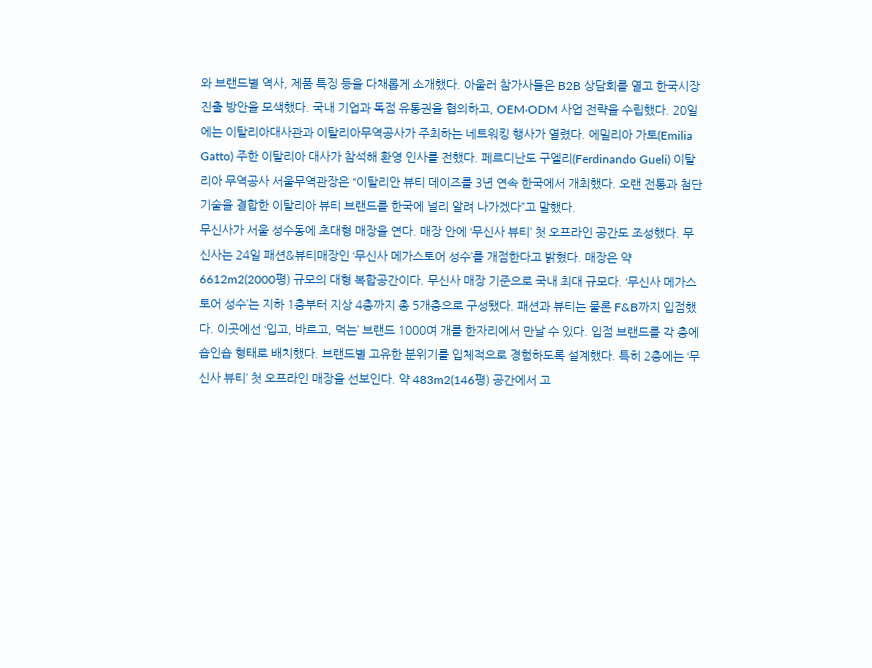와 브랜드별 역사, 제품 특징 등을 다채롭게 소개했다. 아울러 참가사들은 B2B 상담회를 열고 한국시장 진출 방안을 모색했다. 국내 기업과 독점 유통권을 협의하고, OEM‧ODM 사업 전략을 수립했다. 20일에는 이탈리아대사관과 이탈리아무역공사가 주최하는 네트워킹 행사가 열렸다. 에밀리아 가토(Emilia Gatto) 주한 이탈리아 대사가 참석해 환영 인사를 전했다. 페르디난도 구엘리(Ferdinando Gueli) 이탈리아 무역공사 서울무역관장은 “이탈리안 뷰티 데이즈를 3년 연속 한국에서 개최했다. 오랜 전통과 첨단 기술을 결합한 이탈리아 뷰티 브랜드를 한국에 널리 알려 나가겠다”고 말했다.
무신사가 서울 성수동에 초대형 매장을 연다. 매장 안에 ‘무신사 뷰티’ 첫 오프라인 공간도 조성했다. 무신사는 24일 패션&뷰티매장인 ‘무신사 메가스토어 성수’를 개점한다고 밝혔다. 매장은 약 6612m2(2000평) 규모의 대형 복합공간이다. 무신사 매장 기준으로 국내 최대 규모다. ‘무신사 메가스토어 성수’는 지하 1층부터 지상 4층까지 총 5개층으로 구성됐다. 패션과 뷰티는 물론 F&B까지 입점했다. 이곳에선 ‘입고, 바르고, 먹는’ 브랜드 1000여 개를 한자리에서 만날 수 있다. 입점 브랜드를 각 층에 숍인숍 형태로 배치했다. 브랜드별 고유한 분위기를 입체적으로 경험하도록 설계했다. 특히 2층에는 ‘무신사 뷰티’ 첫 오프라인 매장을 선보인다. 약 483m2(146평) 공간에서 고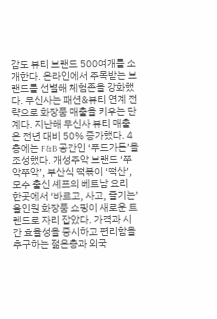감도 뷰티 브랜드 500여개를 소개한다. 온라인에서 주목받는 브랜드를 선별해 체험존을 강화했다. 무신사는 패션&뷰티 연계 전략으로 화장품 매출을 키우는 단계다. 지난해 무신사 뷰티 매출은 전년 대비 50% 증가했다. 4층에는 F&B 공간인 ‘푸드가든’을 조성했다. 개성주악 브랜드 ‘쭈악쭈악’, 부산식 떡볶이 ‘떡산’, 모수 출신 셰프의 베트남 요리
한곳에서 ‘바르고, 사고, 즐기는’ 올인원 화장품 쇼핑이 새로운 트렌드로 자리 잡았다. 가격과 시간 효율성을 중시하고 편리함을 추구하는 젊은층과 외국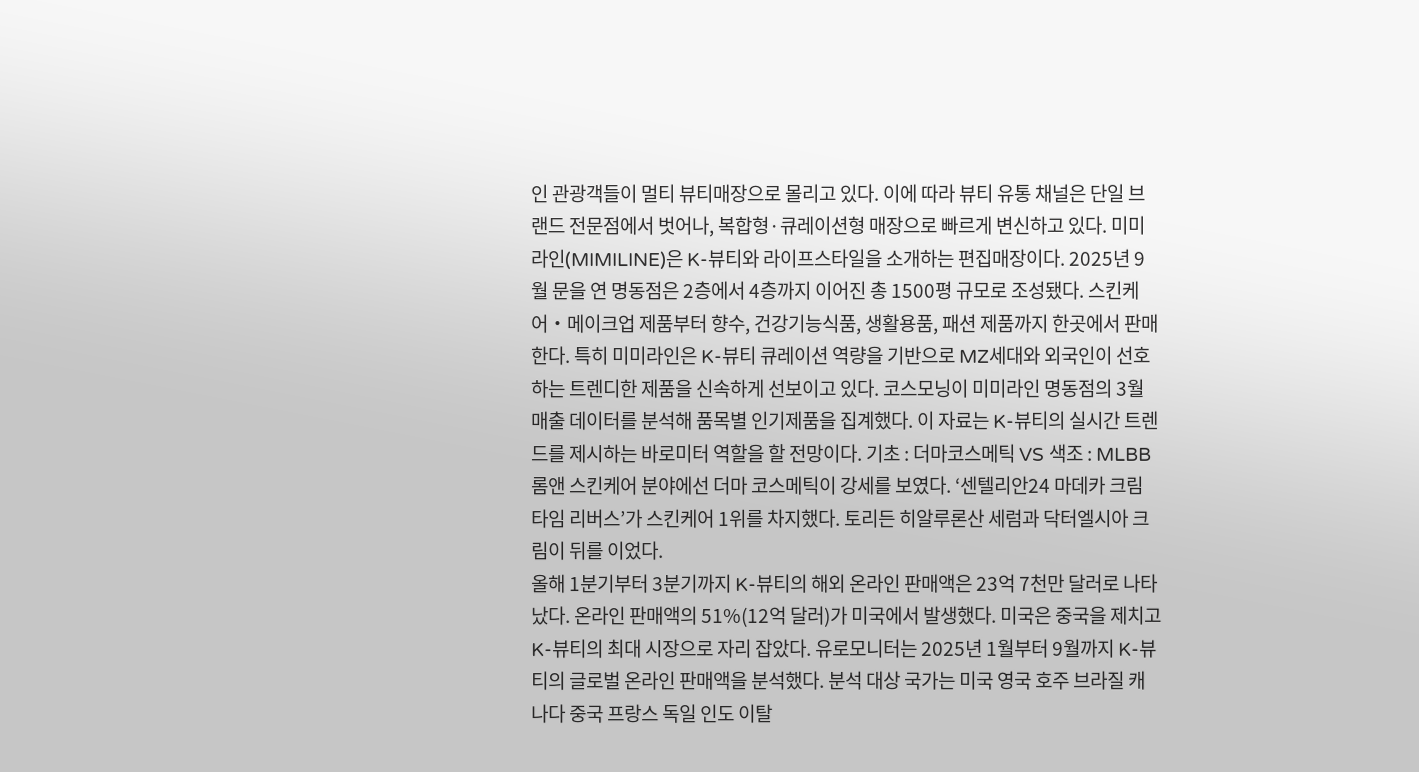인 관광객들이 멀티 뷰티매장으로 몰리고 있다. 이에 따라 뷰티 유통 채널은 단일 브랜드 전문점에서 벗어나, 복합형·큐레이션형 매장으로 빠르게 변신하고 있다. 미미라인(MIMILINE)은 K-뷰티와 라이프스타일을 소개하는 편집매장이다. 2025년 9월 문을 연 명동점은 2층에서 4층까지 이어진 총 1500평 규모로 조성됐다. 스킨케어‧메이크업 제품부터 향수, 건강기능식품, 생활용품, 패션 제품까지 한곳에서 판매한다. 특히 미미라인은 K-뷰티 큐레이션 역량을 기반으로 MZ세대와 외국인이 선호하는 트렌디한 제품을 신속하게 선보이고 있다. 코스모닝이 미미라인 명동점의 3월 매출 데이터를 분석해 품목별 인기제품을 집계했다. 이 자료는 K-뷰티의 실시간 트렌드를 제시하는 바로미터 역할을 할 전망이다. 기초 : 더마코스메틱 VS 색조 : MLBB 롬앤 스킨케어 분야에선 더마 코스메틱이 강세를 보였다. ‘센텔리안24 마데카 크림 타임 리버스’가 스킨케어 1위를 차지했다. 토리든 히알루론산 세럼과 닥터엘시아 크림이 뒤를 이었다.
올해 1분기부터 3분기까지 K-뷰티의 해외 온라인 판매액은 23억 7천만 달러로 나타났다. 온라인 판매액의 51%(12억 달러)가 미국에서 발생했다. 미국은 중국을 제치고 K-뷰티의 최대 시장으로 자리 잡았다. 유로모니터는 2025년 1월부터 9월까지 K-뷰티의 글로벌 온라인 판매액을 분석했다. 분석 대상 국가는 미국 영국 호주 브라질 캐나다 중국 프랑스 독일 인도 이탈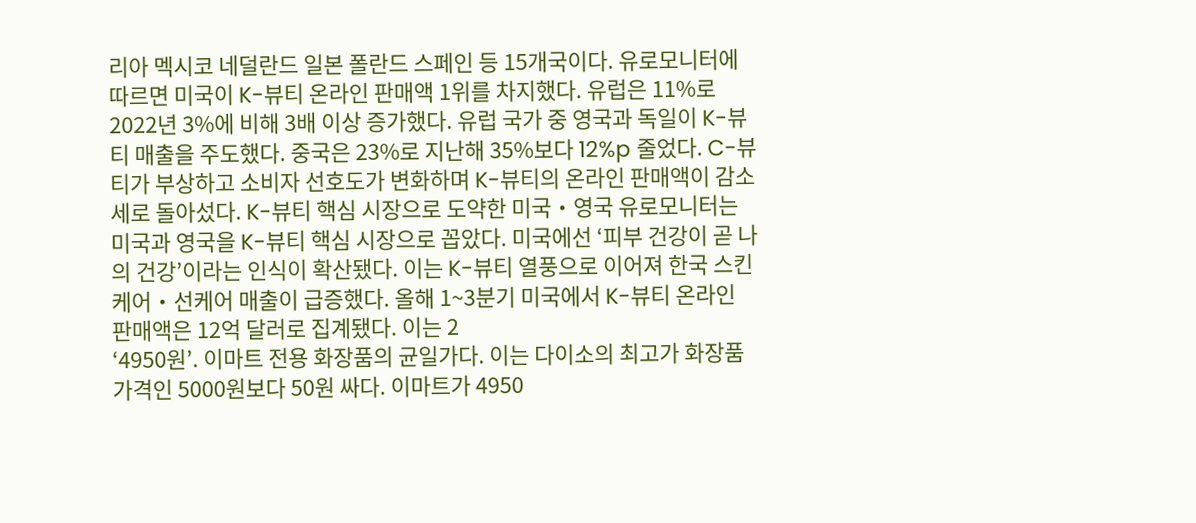리아 멕시코 네덜란드 일본 폴란드 스페인 등 15개국이다. 유로모니터에 따르면 미국이 K-뷰티 온라인 판매액 1위를 차지했다. 유럽은 11%로 2022년 3%에 비해 3배 이상 증가했다. 유럽 국가 중 영국과 독일이 K-뷰티 매출을 주도했다. 중국은 23%로 지난해 35%보다 12%p 줄었다. C-뷰티가 부상하고 소비자 선호도가 변화하며 K-뷰티의 온라인 판매액이 감소세로 돌아섰다. K-뷰티 핵심 시장으로 도약한 미국‧영국 유로모니터는 미국과 영국을 K-뷰티 핵심 시장으로 꼽았다. 미국에선 ‘피부 건강이 곧 나의 건강’이라는 인식이 확산됐다. 이는 K-뷰티 열풍으로 이어져 한국 스킨케어‧선케어 매출이 급증했다. 올해 1~3분기 미국에서 K-뷰티 온라인 판매액은 12억 달러로 집계됐다. 이는 2
‘4950원’. 이마트 전용 화장품의 균일가다. 이는 다이소의 최고가 화장품 가격인 5000원보다 50원 싸다. 이마트가 4950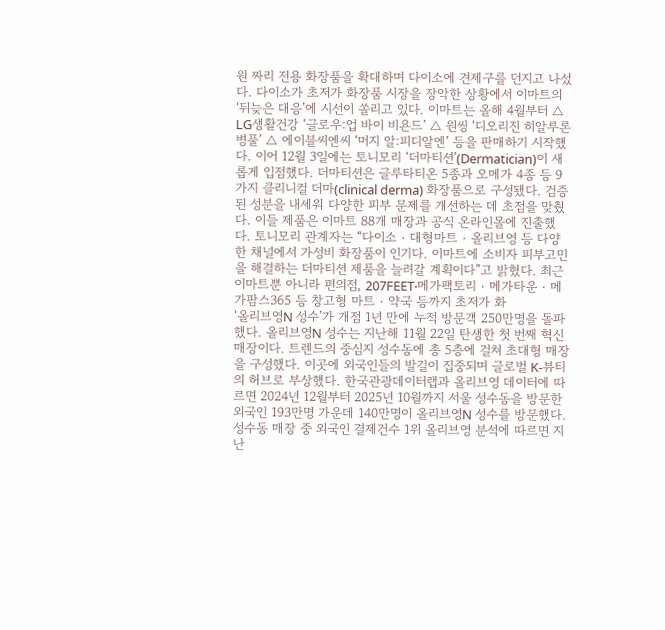원 짜리 전용 화장품을 확대하며 다이소에 견제구를 던지고 나섰다. 다이소가 초저가 화장품 시장을 장악한 상황에서 이마트의 ‘뒤늦은 대응’에 시선이 쏠리고 있다. 이마트는 올해 4월부터 △ LG생활건강 ‘글로우:업 바이 비욘드’ △ 원씽 ‘디오리진 히알루론 병풀’ △ 에이블씨엔씨 ‘머지 알:피디알엔’ 등을 판매하기 시작했다. 이어 12월 3일에는 토니모리 ‘더마티션’(Dermatician)이 새롭게 입점했다. 더마티션은 글루타티온 5종과 오메가 4종 등 9가지 클리니컬 더마(clinical derma) 화장품으로 구성됐다. 검증된 성분을 내세워 다양한 피부 문제를 개선하는 데 초점을 맞췄다. 이들 제품은 이마트 88개 매장과 공식 온라인몰에 진출했다. 토니모리 관계자는 “다이소‧대형마트‧올리브영 등 다양한 채널에서 가성비 화장품이 인기다. 이마트에 소비자 피부고민을 해결하는 더마티션 제품을 늘려갈 계획이다”고 밝혔다. 최근 이마트뿐 아니라 편의점, 207FEET‧메가팩토리‧메가타운‧메가팜스365 등 창고형 마트‧약국 등까지 초저가 화
‘올리브영N 성수’가 개점 1년 만에 누적 방문객 250만명을 돌파했다. 올리브영N 성수는 지난해 11월 22일 탄생한 첫 번째 혁신매장이다. 트렌드의 중심지 성수동에 총 5층에 걸쳐 초대형 매장을 구성했다. 이곳에 외국인들의 발길이 집중되며 글로벌 K-뷰티의 허브로 부상했다. 한국관광데이터랩과 올리브영 데이터에 따르면 2024년 12월부터 2025년 10월까지 서울 성수동을 방문한 외국인 193만명 가운데 140만명이 올리브영N 성수를 방문했다. 성수동 매장 중 외국인 결제건수 1위 올리브영 분석에 따르면 지난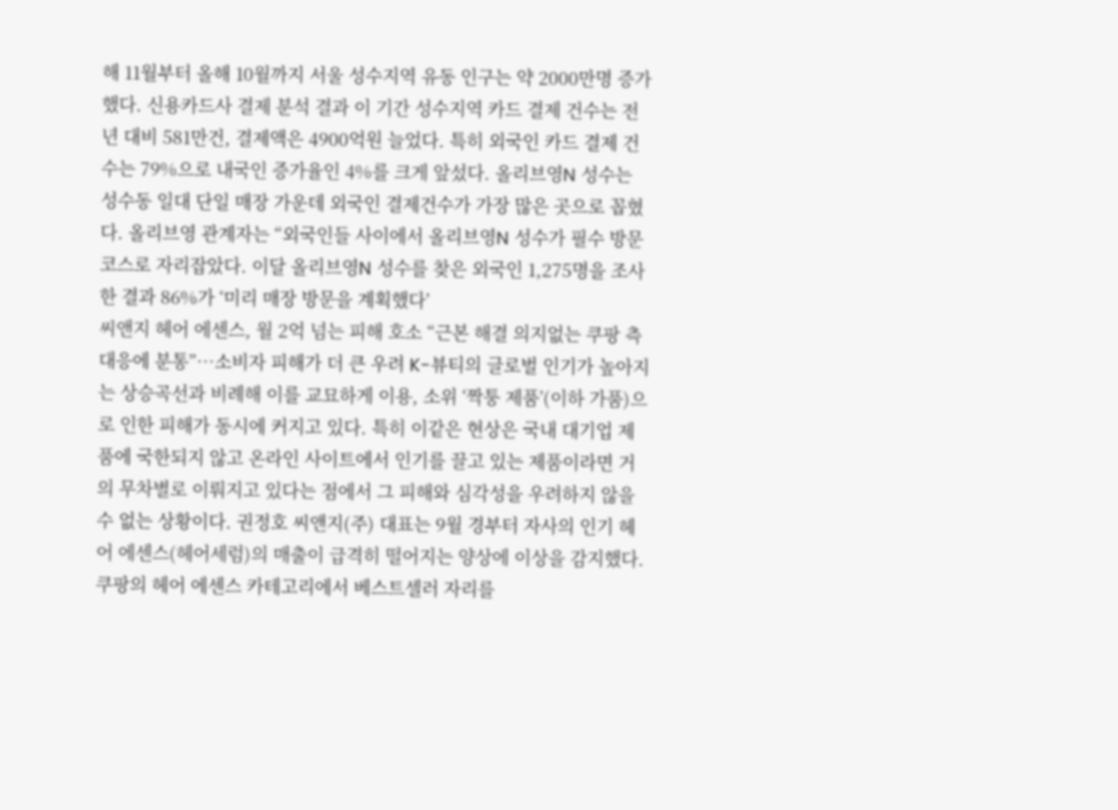해 11월부터 올해 10월까지 서울 성수지역 유동 인구는 약 2000만명 증가했다. 신용카드사 결제 분석 결과 이 기간 성수지역 카드 결제 건수는 전년 대비 581만건, 결제액은 4900억원 늘었다. 특히 외국인 카드 결제 건수는 79%으로 내국인 증가율인 4%를 크게 앞섰다. 올리브영N 성수는 성수동 일대 단일 매장 가운데 외국인 결제건수가 가장 많은 곳으로 꼽혔다. 올리브영 관계자는 “외국인들 사이에서 올리브영N 성수가 필수 방문코스로 자리잡았다. 이달 올리브영N 성수를 찾은 외국인 1,275명을 조사한 결과 86%가 ‘미리 매장 방문을 계획했다’
씨앤지 헤어 에센스, 월 2억 넘는 피해 호소 “근본 해결 의지없는 쿠팡 측 대응에 분통”…소비자 피해가 더 큰 우려 K-뷰티의 글로벌 인기가 높아지는 상승곡선과 비례해 이를 교묘하게 이용, 소위 ‘짝퉁 제품’(이하 가품)으로 인한 피해가 동시에 커지고 있다. 특히 이같은 현상은 국내 대기업 제품에 국한되지 않고 온라인 사이트에서 인기를 끌고 있는 제품이라면 거의 무차별로 이뤄지고 있다는 점에서 그 피해와 심각성을 우려하지 않을 수 없는 상황이다. 권정호 씨앤지(주) 대표는 9월 경부터 자사의 인기 헤어 에센스(헤어세럼)의 매출이 급격히 떨어지는 양상에 이상을 감지했다. 쿠팡의 헤어 에센스 카테고리에서 베스트셀러 자리를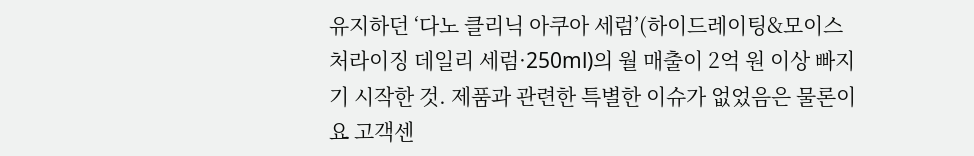유지하던 ‘다노 클리닉 아쿠아 세럼’(하이드레이팅&모이스처라이징 데일리 세럼·250ml)의 월 매출이 2억 원 이상 빠지기 시작한 것. 제품과 관련한 특별한 이슈가 없었음은 물론이요 고객센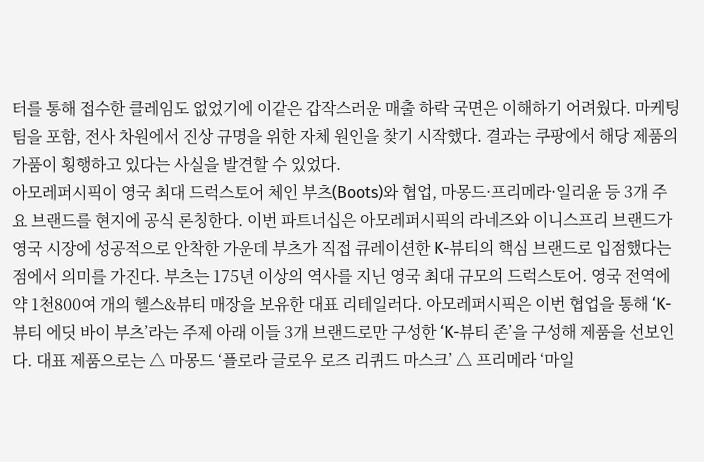터를 통해 접수한 클레임도 없었기에 이같은 갑작스러운 매출 하락 국면은 이해하기 어려웠다. 마케팅 팀을 포함, 전사 차원에서 진상 규명을 위한 자체 원인을 찾기 시작했다. 결과는 쿠팡에서 해당 제품의 가품이 횡행하고 있다는 사실을 발견할 수 있었다.
아모레퍼시픽이 영국 최대 드럭스토어 체인 부츠(Boots)와 협업, 마몽드·프리메라·일리윤 등 3개 주요 브랜드를 현지에 공식 론칭한다. 이번 파트너십은 아모레퍼시픽의 라네즈와 이니스프리 브랜드가 영국 시장에 성공적으로 안착한 가운데 부츠가 직접 큐레이션한 K-뷰티의 핵심 브랜드로 입점했다는 점에서 의미를 가진다. 부츠는 175년 이상의 역사를 지닌 영국 최대 규모의 드럭스토어. 영국 전역에 약 1천800여 개의 헬스&뷰티 매장을 보유한 대표 리테일러다. 아모레퍼시픽은 이번 협업을 통해 ‘K-뷰티 에딧 바이 부츠’라는 주제 아래 이들 3개 브랜드로만 구성한 ‘K-뷰티 존’을 구성해 제품을 선보인다. 대표 제품으로는 △ 마몽드 ‘플로라 글로우 로즈 리퀴드 마스크’ △ 프리메라 ‘마일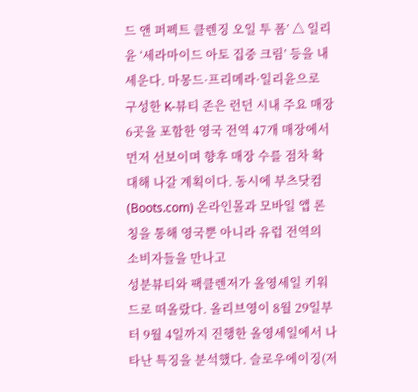드 앤 퍼펙트 클렌징 오일 투 폼’ △ 일리윤 ‘세라마이드 아토 집중 크림’ 등을 내세운다. 마몽드·프리메라·일리윤으로 구성한 K-뷰티 존은 런던 시내 주요 매장 6곳을 포함한 영국 전역 47개 매장에서 먼저 선보이며 향후 매장 수를 점차 확대해 나갈 계획이다. 동시에 부츠닷컴(Boots.com) 온라인몰과 모바일 앱 론칭을 통해 영국뿐 아니라 유럽 전역의 소비자들을 만나고
성분뷰티와 팩클렌저가 올영세일 키워드로 떠올랐다. 올리브영이 8월 29일부터 9월 4일까지 진행한 올영세일에서 나타난 특징을 분석했다. 슬로우에이징(저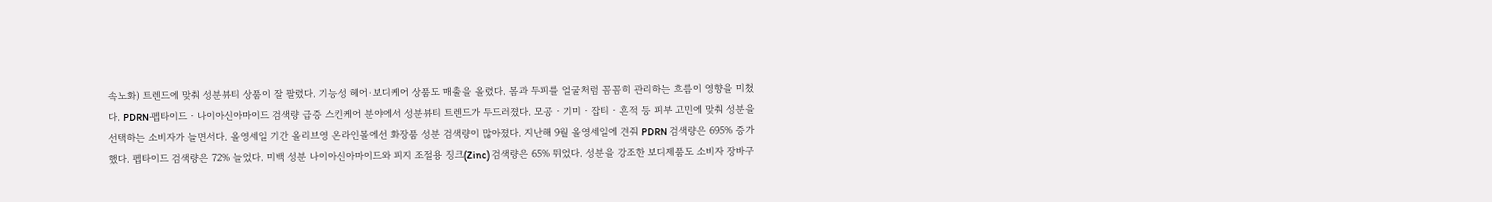속노화) 트렌드에 맞춰 성분뷰티 상품이 잘 팔렸다. 기능성 헤어·보디케어 상품도 매출을 올렸다. 몸과 두피를 얼굴처럼 꼼꼼히 관리하는 흐름이 영향을 미쳤다. PDRN·펩타이드‧나이아신아마이드 검색량 급증 스킨케어 분야에서 성분뷰티 트렌드가 두드러졌다. 모공‧기미‧잡티‧흔적 등 피부 고민에 맞춰 성분을 선택하는 소비자가 늘면서다. 올영세일 기간 올리브영 온라인몰에선 화장품 성분 검색량이 많아졌다. 지난해 9월 올영세일에 견줘 PDRN 검색량은 695% 증가했다. 펩타이드 검색량은 72% 늘었다. 미백 성분 나이아신아마이드와 피지 조절용 징크(Zinc) 검색량은 65% 뛰었다. 성분을 강조한 보디제품도 소비자 장바구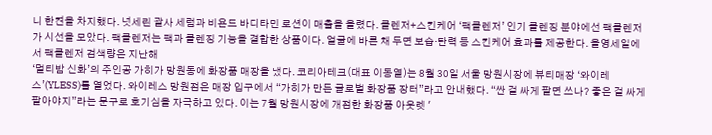니 한켠을 차지했다. 넛세린 괄사 세럼과 비욘드 바디타민 로션이 매출을 올렸다. 클렌저+스킨케어 ‘팩클렌저’ 인기 클렌징 분야에선 팩클렌저가 시선을 모았다. 팩클렌저는 팩과 클렌징 기능을 결합한 상품이다. 얼굴에 바른 채 두면 보습·탄력 등 스킨케어 효과를 제공한다. 올영세일에서 팩클렌저 검색량은 지난해
‘멀티밤 신화’의 주인공 가히가 망원동에 화장품 매장을 냈다. 코리아테크(대표 이동열)는 8월 30일 서울 망원시장에 뷰티매장 ‘와이레스’(YLESS)를 열었다. 와이레스 망원점은 매장 입구에서 “가히가 만든 글로벌 화장품 장터”라고 안내했다. “싼 걸 싸게 팔면 쓰나? 좋은 걸 싸게 팔아야지”라는 문구로 호기심을 자극하고 있다. 이는 7월 망원시장에 개점한 화장품 아웃렛 '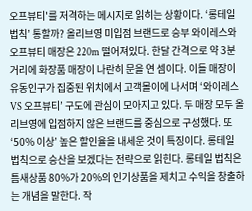오프뷰티'를 저격하는 메시지로 읽히는 상황이다. ‘롱테일 법칙’ 통할까? 올리브영 미입점 브랜드로 승부 와이레스와 오프뷰티 매장은 220m 떨어져있다. 한달 간격으로 약 3분 거리에 화장품 매장이 나란히 문을 연 셈이다. 이들 매장이 유동인구가 집중된 위치에서 고객몰이에 나서며 ‘와이레스 VS 오프뷰티’ 구도에 관심이 모아지고 있다. 두 매장 모두 올리브영에 입점하지 않은 브랜드를 중심으로 구성했다. 또 ‘50% 이상’ 높은 할인율을 내세운 것이 특징이다. 롱테일 법칙으로 승산을 보겠다는 전략으로 읽힌다. 롱테일 법칙은 틈새상품 80%가 20%의 인기상품을 제치고 수익을 창출하는 개념을 말한다. 작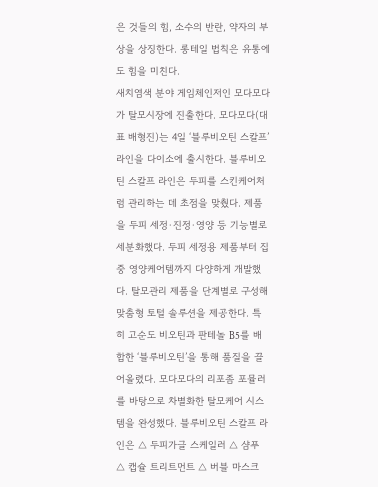은 것들의 힘, 소수의 반란, 약자의 부상을 상징한다. 롱테일 법칙은 유통에도 힘을 미친다.
새치염색 분야 게임체인저인 모다모다가 탈모시장에 진출한다. 모다모다(대표 배형진)는 4일 ‘블루비오틴 스칼프’ 라인을 다이소에 출시한다. 블루비오틴 스칼프 라인은 두피를 스킨케어처럼 관리하는 데 초점을 맞췄다. 제품을 두피 세정·진정·영양 등 기능별로 세분화했다. 두피 세정용 제품부터 집중 영양케어템까지 다양하게 개발했다. 탈모관리 제품을 단계별로 구성해 맞춤형 토털 솔루션을 제공한다. 특히 고순도 비오틴과 판테놀 B5를 배합한 ‘블루비오틴’을 통해 품질을 끌어올렸다. 모다모다의 리포좀 포뮬러를 바탕으로 차별화한 탈모케어 시스템을 완성했다. 블루비오틴 스칼프 라인은 △ 두피가글 스케일러 △ 샴푸 △ 캡슐 트리트먼트 △ 버블 마스크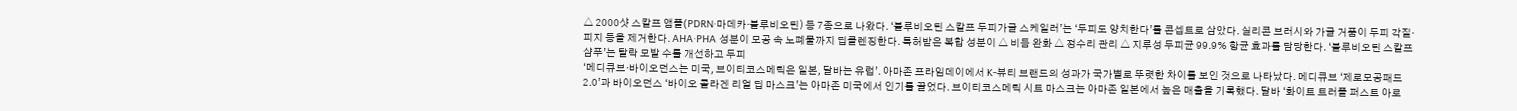△ 2000샷 스칼프 앰플(PDRN‧마데카‧블루비오틴) 등 7종으로 나왔다. ‘블루비오틴 스칼프 두피가글 스케일러’는 ‘두피도 양치한다’를 콘셉트로 삼았다. 실리콘 브러시와 가글 거품이 두피 각질‧피지 등을 제거한다. AHA·PHA 성분이 모공 속 노폐물까지 딥클렌징한다. 특허받은 복합 성분이 △ 비듬 완화 △ 정수리 관리 △ 지루성 두피균 99.9% 항균 효과를 담당한다. ‘블루비오틴 스칼프 샴푸’는 탈락 모발 수를 개선하고 두피
‘메디큐브·바이오던스는 미국, 브이티코스메틱은 일본, 달바는 유럽’. 아마존 프라임데이에서 K-뷰티 브랜드의 성과가 국가별로 뚜렷한 차이를 보인 것으로 나타났다. 메디큐브 ‘제로모공패드 2.0’과 바이오던스 ‘바이오 콜라겐 리얼 딥 마스크’는 아마존 미국에서 인기를 끌었다. 브이티코스메틱 시트 마스크는 아마존 일본에서 높은 매출을 기록했다. 달바 ‘화이트 트러플 퍼스트 아로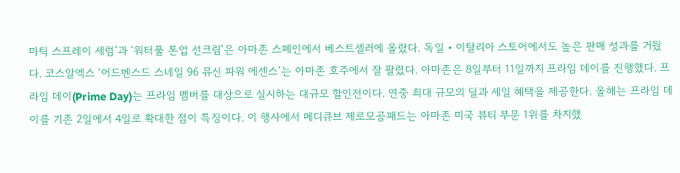마틱 스프레이 세럼’과 ‘워터풀 톤업 선크림’은 아마존 스페인에서 베스트셀러에 올랐다. 독일‧이탈리아 스토어에서도 높은 판매 성과를 거뒀다. 코스알엑스 ‘어드벤스드 스네일 96 뮤신 파워 에센스’는 아마존 호주에서 잘 팔렸다. 아마존은 8일부터 11일까지 프라임 데이를 진행했다. 프라임 데이(Prime Day)는 프라임 멤버를 대상으로 실시하는 대규모 할인전이다. 연중 최대 규모의 딜과 세일 혜택을 제공한다. 올해는 프라임 데이를 기존 2일에서 4일로 확대한 점이 특징이다. 이 행사에서 메디큐브 제로모공패드는 아마존 미국 뷰티 부문 1위를 차지했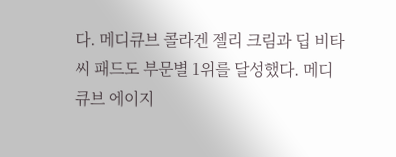다. 메디큐브 콜라겐 젤리 크림과 딥 비타 씨 패드도 부문별 1위를 달성했다. 메디큐브 에이지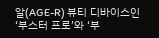알(AGE-R) 뷰티 디바이스인 ‘부스터 프로’와 ‘부